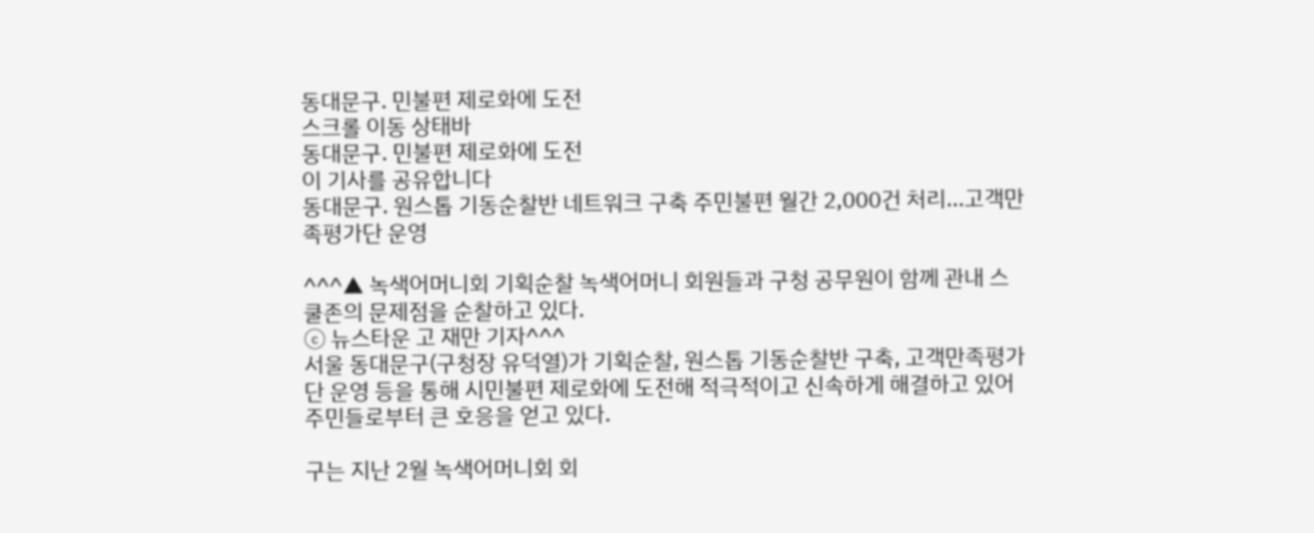동대문구. 민불편 제로화에 도전
스크롤 이동 상태바
동대문구. 민불편 제로화에 도전
이 기사를 공유합니다
동대문구. 원스톱 기동순찰반 네트워크 구축 주민불편 월간 2,000건 처리...고객만족평가단 운영

^^^▲ 녹색어머니회 기획순찰 녹색어머니 회원들과 구청 공무원이 함께 관내 스쿨존의 문제점을 순찰하고 있다.
ⓒ 뉴스타운 고 재만 기자^^^
서울 동대문구(구청장 유덕열)가 기획순찰, 원스톱 기동순찰반 구축, 고객만족평가단 운영 등을 통해 시민불편 제로화에 도전해 적극적이고 신속하게 해결하고 있어 주민들로부터 큰 호응을 얻고 있다.

구는 지난 2월 녹색어머니회 회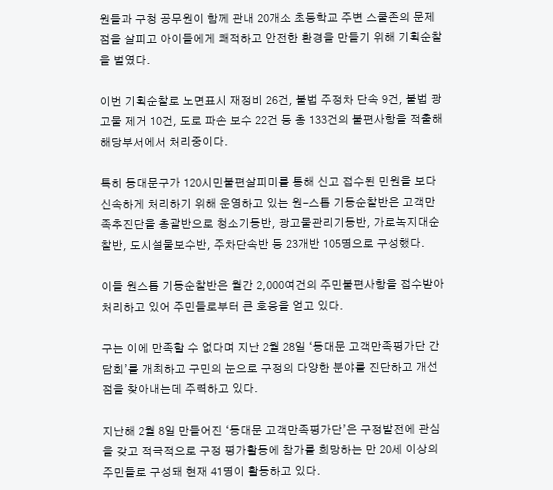원들과 구청 공무원이 함께 관내 20개소 초등학교 주변 스쿨존의 문제점을 살피고 아이들에게 쾌적하고 안전한 환경을 만들기 위해 기획순찰을 벌였다.

이번 기획순찰로 노면표시 재정비 26건, 불법 주정차 단속 9건, 불법 광고물 제거 10건, 도로 파손 보수 22건 등 총 133건의 불편사항을 적출해 해당부서에서 처리중이다.

특히 동대문구가 120시민불편살피미를 통해 신고 접수된 민원을 보다 신속하게 처리하기 위해 운영하고 있는 원-스톱 기동순찰반은 고객만족추진단을 총괄반으로 청소기동반, 광고물관리기동반, 가로녹지대순찰반, 도시설물보수반, 주차단속반 등 23개반 105명으로 구성했다.

이들 원스톱 기동순찰반은 월간 2,000여건의 주민불편사항을 접수받아 처리하고 있어 주민들로부터 큰 호응을 얻고 있다.

구는 이에 만족할 수 없다며 지난 2월 28일 ‘동대문 고객만족평가단 간담회’를 개최하고 구민의 눈으로 구정의 다양한 분야를 진단하고 개선점을 찾아내는데 주력하고 있다.

지난해 2월 8일 만들어진 ‘동대문 고객만족평가단’은 구정발전에 관심을 갖고 적극적으로 구정 평가활동에 참가를 희망하는 만 20세 이상의 주민들로 구성돼 현재 41명이 활동하고 있다.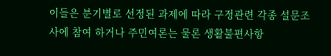이들은 분기별로 선정된 과제에 따라 구정관련 각종 설문조사에 참여 하거나 주민여론는 물론 생활불편사항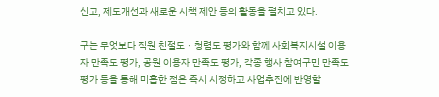신고, 제도개선과 새로운 시책 제안 등의 활동을 펼치고 있다.

구는 무엇보다 직원 친절도ㆍ청렴도 평가와 함께 사회복지시설 이용자 만족도 평가, 공원 이용자 만족도 평가, 각종 행사 참여구민 만족도 평가 등을 통해 미흡한 점은 즉시 시정하고 사업추진에 반영할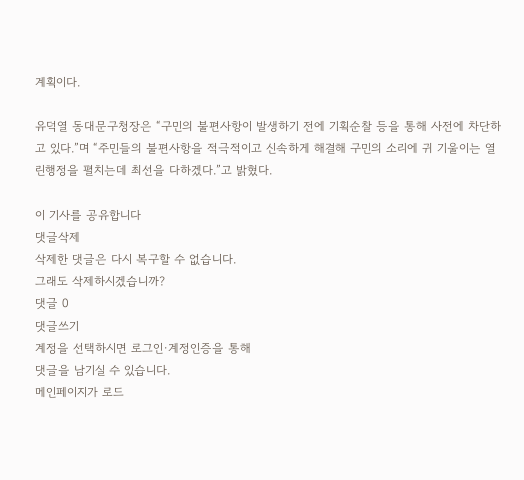계획이다.

유덕열 동대문구청장은 “구민의 불편사항이 발생하기 전에 기획순찰 등을 통해 사전에 차단하고 있다.”며 “주민들의 불편사항을 적극적이고 신속하게 해결해 구민의 소리에 귀 기울이는 열린행정을 펼치는데 최선을 다하겠다.”고 밝혔다.

이 기사를 공유합니다
댓글삭제
삭제한 댓글은 다시 복구할 수 없습니다.
그래도 삭제하시겠습니까?
댓글 0
댓글쓰기
계정을 선택하시면 로그인·계정인증을 통해
댓글을 남기실 수 있습니다.
메인페이지가 로드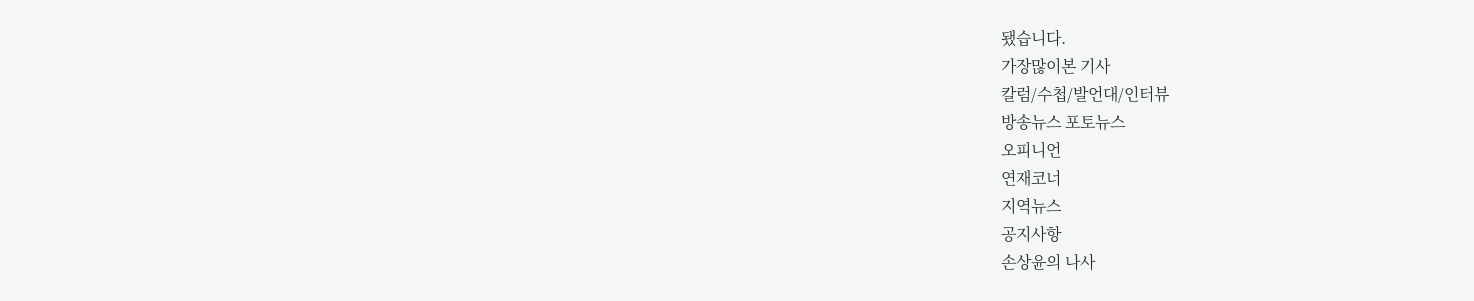됐습니다.
가장많이본 기사
칼럼/수첩/발언대/인터뷰
방송뉴스 포토뉴스
오피니언
연재코너
지역뉴스
공지사항
손상윤의 나사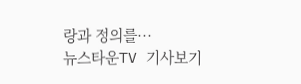랑과 정의를···
뉴스타운TV 기사보기